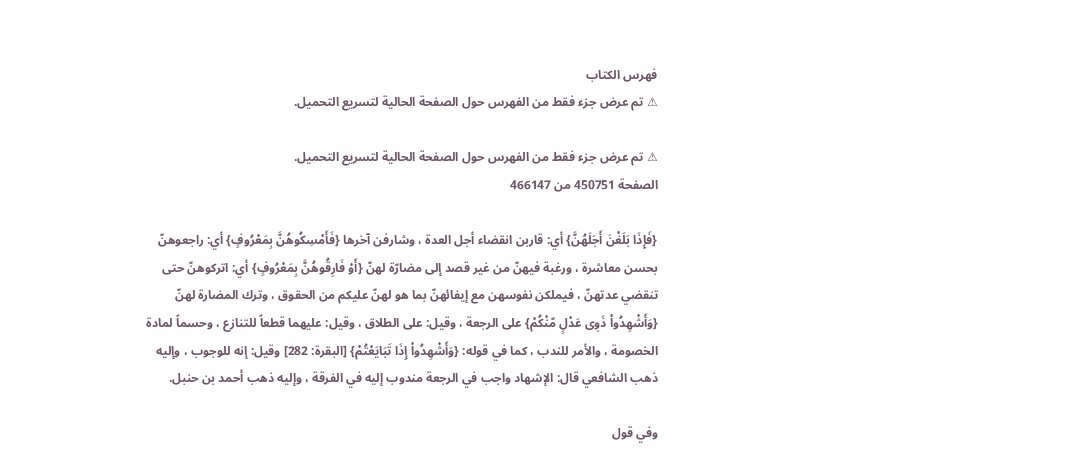فهرس الكتاب
⚠ تم عرض جزء فقط من الفهرس حول الصفحة الحالية لتسريع التحميل.

⚠ تم عرض جزء فقط من الفهرس حول الصفحة الحالية لتسريع التحميل.
الصفحة 450751 من 466147

{فَإِذَا بَلَغْنَ أَجَلَهُنَّ} أي: قاربن انقضاء أجل العدة ، وشارفن آخرها {فَأَمْسِكُوهُنَّ بِمَعْرُوفٍ} أي: راجعوهنّ بحسن معاشرة ، ورغبة فيهنّ من غير قصد إلى مضارّة لهنّ {أَوْ فَارِقُوهُنَّ بِمَعْرُوفٍ} أي: اتركوهنّ حتى تنقضي عدتهنّ ، فيملكن نفوسهن مع إيفائهنّ بما هو لهنّ عليكم من الحقوق ، وترك المضارة لهنّ {وَأَشْهِدُواْ ذَوِى عَدْلٍ مّنْكُمْ} على الرجعة ، وقيل: على الطلاق ، وقيل: عليهما قطعاً للتنازع ، وحسماً لمادة الخصومة ، والأمر للندب ، كما في قوله: {وَأَشْهِدُواْ إِذَا تَبَايَعْتُمْ} [البقرة: 282] وقيل: إنه للوجوب ، وإليه ذهب الشافعي قال: الإشهاد واجب في الرجعة مندوب إليه في الفرقة ، وإليه ذهب أحمد بن حنبل.

وفي قول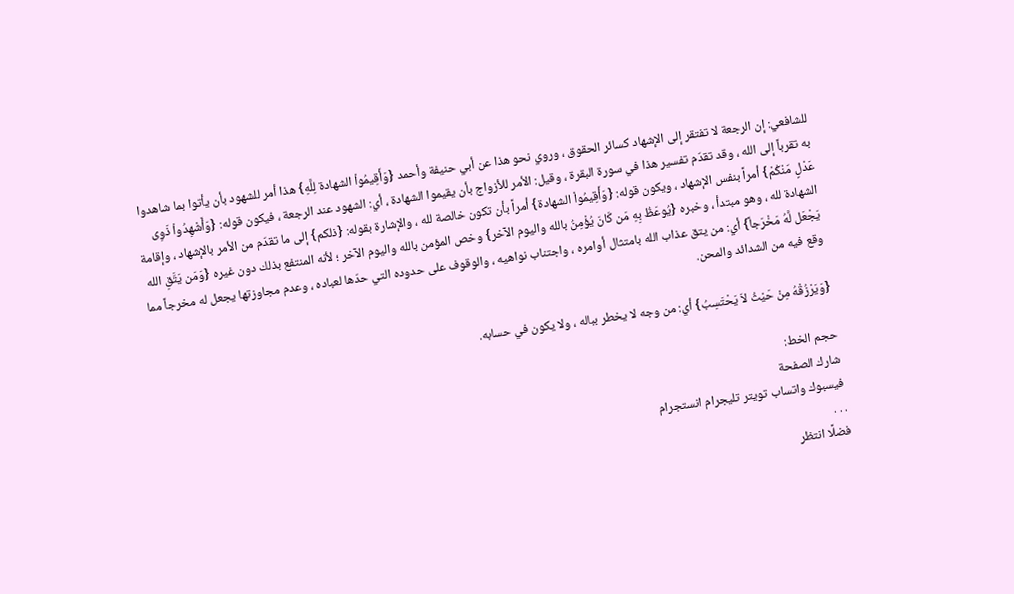للشافعي: إن الرجعة لا تفتقر إلى الإشهاد كسائر الحقوق ، وروي نحو هذا عن أبي حنيفة وأحمد {وَأَقِيمُواْ الشهادة لِلَّهِ} هذا أمر للشهود بأن يأتوا بما شاهدوا به تقرباً إلى الله ، وقد تقدّم تفسير هذا في سورة البقرة ، وقيل: الأمر للأزواج بأن يقيموا الشهادة ، أي: الشهود عند الرجعة ، فيكون قوله: {وَأَشْهِدُواْ ذَوِى عَدْلٍ مّنْكُمْ} أمراً بنفس الإشهاد ، ويكون قوله: {وَأَقِيمُواْ الشهادة} أمراً بأن تكون خالصة لله ، والإشارة بقوله: {ذلكم} إلى ما تقدّم من الأمر بالإشهاد ، وإقامة الشهادة لله ، وهو مبتدأ ، وخبره {يُوعَظُ بِهِ مَن كَانَ يُؤْمِنُ بالله واليوم الآخر} وخص المؤمن بالله واليوم الآخر ؛ لأنه المنتفع بذلك دون غيره {وَمَن يَتَّقِ الله يَجْعَل لَّهُ مَخْرَجاً} أي: من يتق عذاب الله بامتثال أوامره ، واجتناب نواهيه ، والوقوف على حدوده التي حدّها لعباده ، وعدم مجاوزتها يجعل له مخرجاً مما وقع فيه من الشدائد والمحن.

{وَيَرْزُقْهُ مِنْ حَيْثُ لاَ يَحْتَسِبُ} أي: من وجه لا يخطر بباله ، ولا يكون في حسابه.

حجم الخط:
شارك الصفحة
فيسبوك واتساب تويتر تليجرام انستجرام
. . .
فضلًا انتظر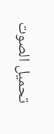تحميل الصوت